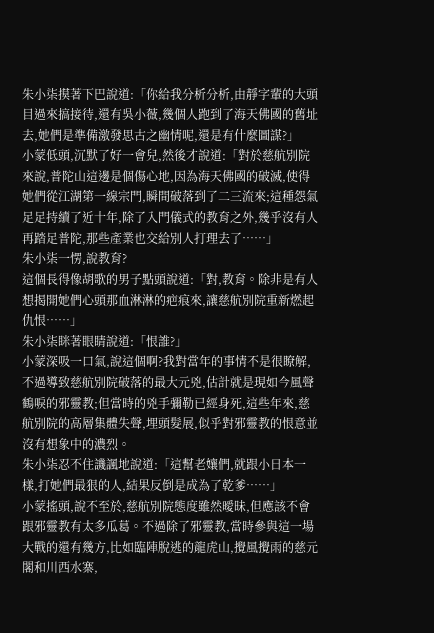朱小柒摸著下巴說道:「你給我分析分析,由靜字輩的大頭目過來搞接待,還有吳小薇,幾個人跑到了海天佛國的舊址去,她們是準備激發思古之幽情呢,還是有什麼圖謀?」
小蒙低頭,沉默了好一會兒,然後才說道:「對於慈航別院來說,普陀山這邊是個傷心地,因為海天佛國的破滅,使得她們從江湖第一線宗門,瞬間破落到了二三流來;這種怨氣足足持續了近十年,除了入門儀式的教育之外,幾乎沒有人再踏足普陀,那些產業也交給別人打理去了……」
朱小柒一愣,說教育?
這個長得像胡歌的男子點頭說道:「對,教育。除非是有人想揭開她們心頭那血淋淋的疤痕來,讓慈航別院重新燃起仇恨……」
朱小柒眯著眼睛說道:「恨誰?」
小蒙深吸一口氣,說這個啊?我對當年的事情不是很瞭解,不過導致慈航別院破落的最大元兇,估計就是現如今風聲鶴唳的邪靈教;但當時的兇手彌勒已經身死,這些年來,慈航別院的高層集體失聲,埋頭髮展,似乎對邪靈教的恨意並沒有想象中的濃烈。
朱小柒忍不住譏諷地說道:「這幫老孃們,就跟小日本一樣,打她們最狠的人,結果反倒是成為了乾爹……」
小蒙搖頭,說不至於,慈航別院態度雖然曖昧,但應該不會跟邪靈教有太多瓜葛。不過除了邪靈教,當時參與這一場大戰的還有幾方,比如臨陣脫逃的龍虎山,攪風攪雨的慈元閣和川西水寨,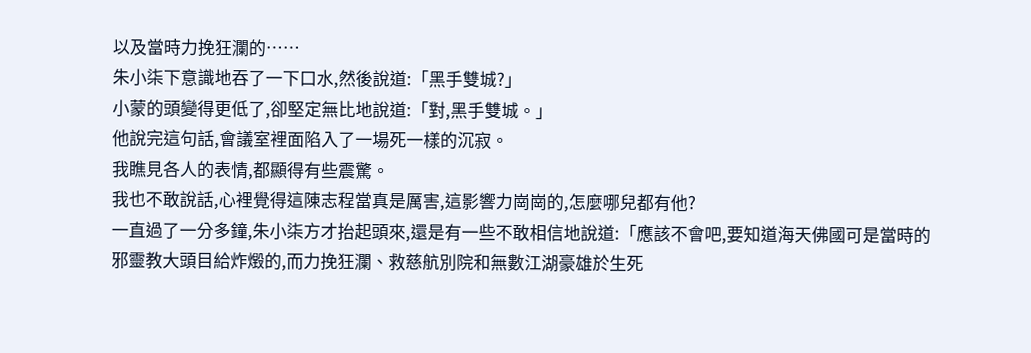以及當時力挽狂瀾的……
朱小柒下意識地吞了一下口水,然後說道:「黑手雙城?」
小蒙的頭變得更低了,卻堅定無比地說道:「對,黑手雙城。」
他說完這句話,會議室裡面陷入了一場死一樣的沉寂。
我瞧見各人的表情,都顯得有些震驚。
我也不敢說話,心裡覺得這陳志程當真是厲害,這影響力崗崗的,怎麼哪兒都有他?
一直過了一分多鐘,朱小柒方才抬起頭來,還是有一些不敢相信地說道:「應該不會吧,要知道海天佛國可是當時的邪靈教大頭目給炸燬的,而力挽狂瀾、救慈航別院和無數江湖豪雄於生死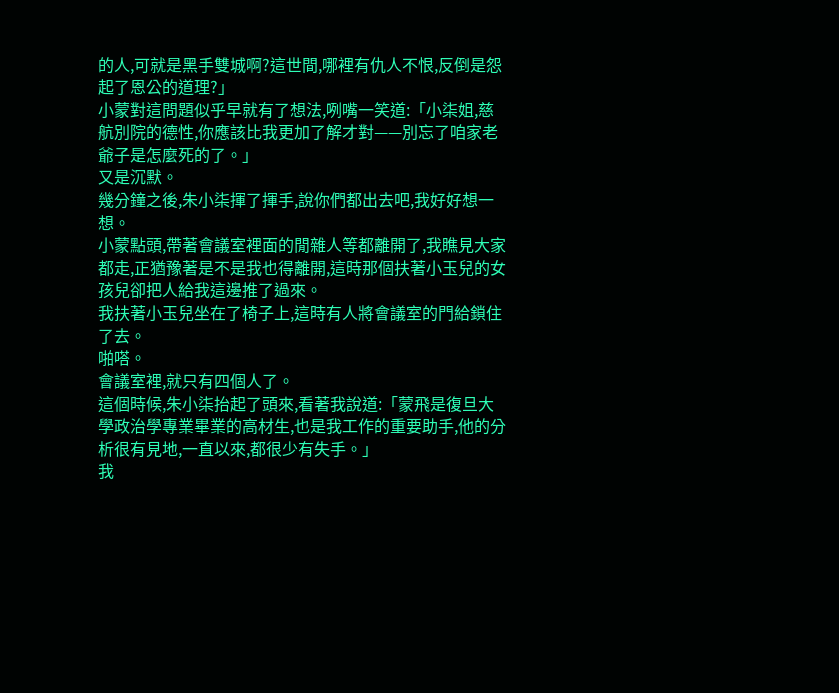的人,可就是黑手雙城啊?這世間,哪裡有仇人不恨,反倒是怨起了恩公的道理?」
小蒙對這問題似乎早就有了想法,咧嘴一笑道:「小柒姐,慈航別院的德性,你應該比我更加了解才對——別忘了咱家老爺子是怎麼死的了。」
又是沉默。
幾分鐘之後,朱小柒揮了揮手,說你們都出去吧,我好好想一想。
小蒙點頭,帶著會議室裡面的閒雜人等都離開了,我瞧見大家都走,正猶豫著是不是我也得離開,這時那個扶著小玉兒的女孩兒卻把人給我這邊推了過來。
我扶著小玉兒坐在了椅子上,這時有人將會議室的門給鎖住了去。
啪嗒。
會議室裡,就只有四個人了。
這個時候,朱小柒抬起了頭來,看著我說道:「蒙飛是復旦大學政治學專業畢業的高材生,也是我工作的重要助手,他的分析很有見地,一直以來,都很少有失手。」
我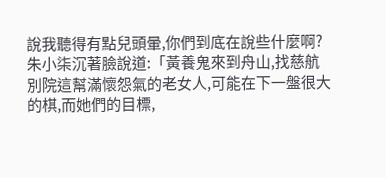說我聽得有點兒頭暈,你們到底在說些什麼啊?
朱小柒沉著臉說道:「黃養鬼來到舟山,找慈航別院這幫滿懷怨氣的老女人,可能在下一盤很大的棋,而她們的目標,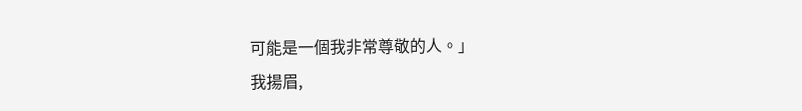可能是一個我非常尊敬的人。」
我揚眉,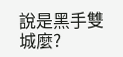說是黑手雙城麼?